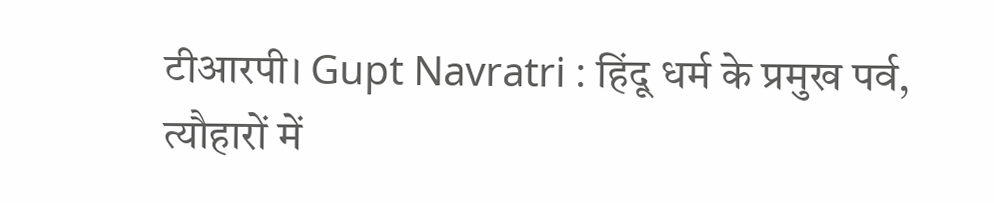टीआरपी। Gupt Navratri : हिंदू धर्म के प्रमुख पर्व, त्यौहारों में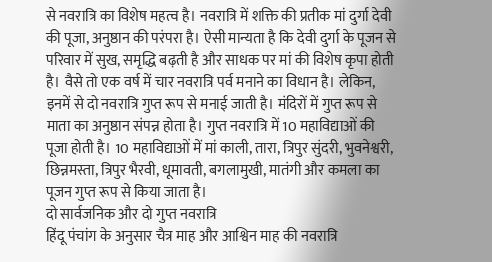से नवरात्रि का विशेष महत्व है। नवरात्रि में शक्ति की प्रतीक मां दुर्गा देवी की पूजा, अनुष्ठान की परंपरा है। ऐसी मान्यता है कि देवी दुर्गा के पूजन से परिवार में सुख, समृद्धि बढ़ती है और साधक पर मां की विशेष कृपा होती है। वैसे तो एक वर्ष में चार नवरात्रि पर्व मनाने का विधान है। लेकिन, इनमें से दो नवरात्रि गुप्त रूप से मनाई जाती है। मंदिरों में गुप्त रूप से माता का अनुष्ठान संपन्न होता है। गुप्त नवरात्रि में 10 महाविद्याओं की पूजा होती है। 10 महाविद्याओं में मां काली, तारा, त्रिपुर सुंदरी, भुवनेश्वरी, छिन्नमस्ता, त्रिपुर भैरवी, धूमावती, बगलामुखी, मातंगी और कमला का पूजन गुप्त रूप से किया जाता है।
दो सार्वजनिक और दो गुप्त नवरात्रि
हिंदू पंचांग के अनुसार चैत्र माह और आश्विन माह की नवरात्रि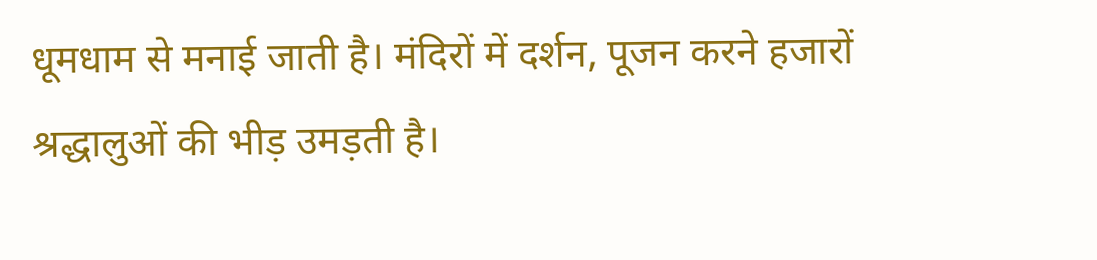धूमधाम से मनाई जाती है। मंदिरों में दर्शन, पूजन करने हजारों श्रद्धालुओं की भीड़ उमड़ती है।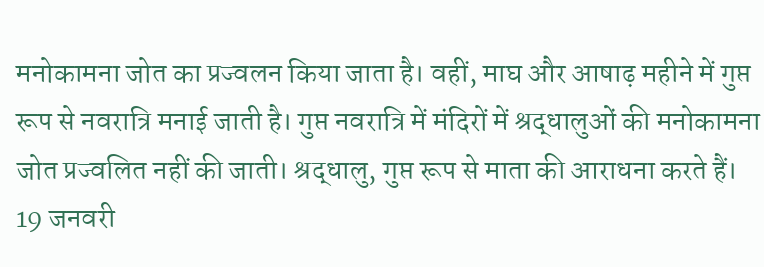मनोकामना जोत का प्रज्वलन किया जाता है। वहीं, माघ और आषाढ़ महीने में गुप्त रूप से नवरात्रि मनाई जाती है। गुप्त नवरात्रि में मंदिरों में श्रद्धालुओं की मनोकामना जोत प्रज्वलित नहीं की जाती। श्रद्धालु, गुप्त रूप से माता की आराधना करते हैं।
19 जनवरी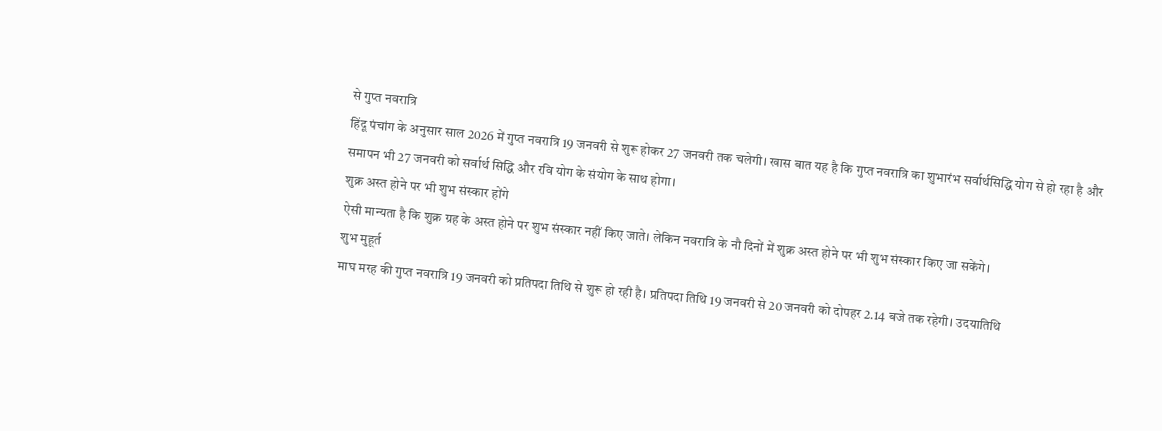से गुप्त नवरात्रि
हिंदू पंचांग के अनुसार साल 2026 में गुप्त नवरात्रि 19 जनवरी से शुरू होकर 27 जनवरी तक चलेगी। खास बात यह है कि गुप्त नवरात्रि का शुभारंभ सर्वार्थसिद्धि योग से हो रहा है और समापन भी 27 जनवरी को सर्वार्थ सिद्धि और रवि योग के संयोग के साथ होगा।
शुक्र अस्त होने पर भी शुभ संस्कार होंगे
ऐसी मान्यता है कि शुक्र ग्रह के अस्त होने पर शुभ संस्कार नहीं किए जाते। लेकिन नवरात्रि के नौ दिनों में शुक्र अस्त होने पर भी शुभ संस्कार किए जा सकेंगे।
शुभ मुहूर्त
माघ मरह की गुप्त नवरात्रि 19 जनवरी को प्रतिपदा तिथि से शुरू हो रही है। प्रतिपदा तिथि 19 जनवरी से 20 जनवरी को दोपहर 2.14 बजे तक रहेगी। उदयातिथि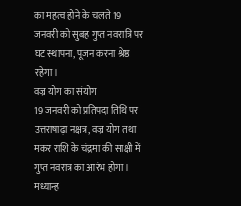का महत्व होने के चलते 19 जनवरी को सुबह गुप्त नवरात्रि पर घट स्थापना, पूजन करना श्रेष्ठ रहेगा।
वज्र योग का संयोग
19 जनवरी को प्रतिपदा तिथि पर उत्तराषाढ़ा नक्षत्र, वज्र योग तथा मकर राशि के चंद्रमा की साक्षी में गुप्त नवरात्र का आरंभ होगा। मध्यान्ह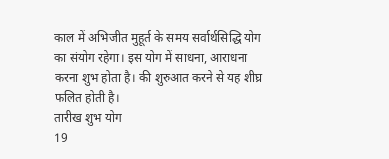काल में अभिजीत मुहूर्त के समय सर्वार्थसिद्धि योग का संयोग रहेगा। इस योग में साधना, आराधना करना शुभ होता है। की शुरुआत करने से यह शीघ्र फलित होती है।
तारीख शुभ योग
19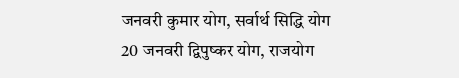जनवरी कुमार योग, सर्वार्थ सिद्धि योग
20 जनवरी द्विपुष्कर योग, राजयोग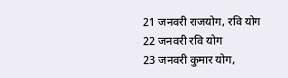21 जनवरी राजयोग, रवि योग
22 जनवरी रवि योग
23 जनवरी कुमार योग,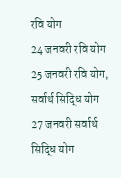रवि योग
24 जनवरी रवि योग
25 जनवरी रवि योग, सर्वार्थ सिद्धि योग
27 जनवरी सर्वार्थ सिद्धि योग